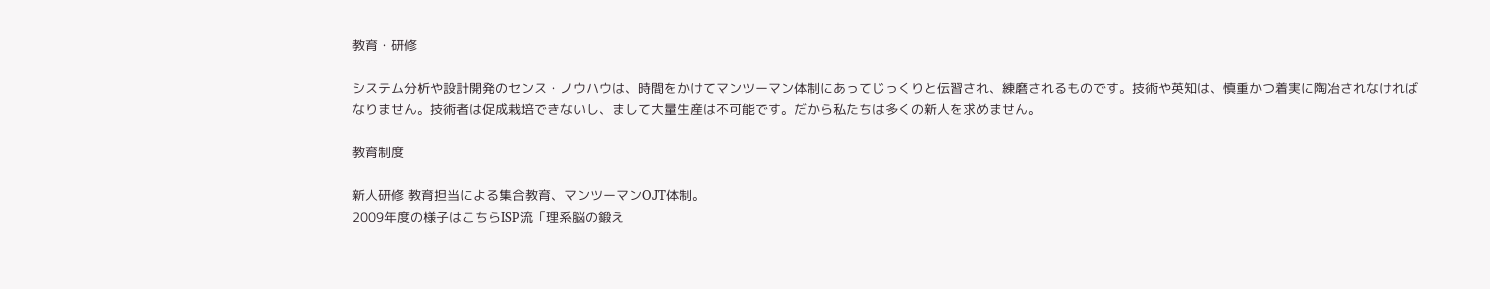教育・研修

システム分析や設計開発のセンス・ノウハウは、時間をかけてマンツーマン体制にあってじっくりと伝習され、練磨されるものです。技術や英知は、慎重かつ着実に陶冶されなければなりません。技術者は促成栽培できないし、まして大量生産は不可能です。だから私たちは多くの新人を求めません。

教育制度

新人研修 教育担当による集合教育、マンツーマンOJT体制。
2009年度の様子はこちらISP流「理系脳の鍛え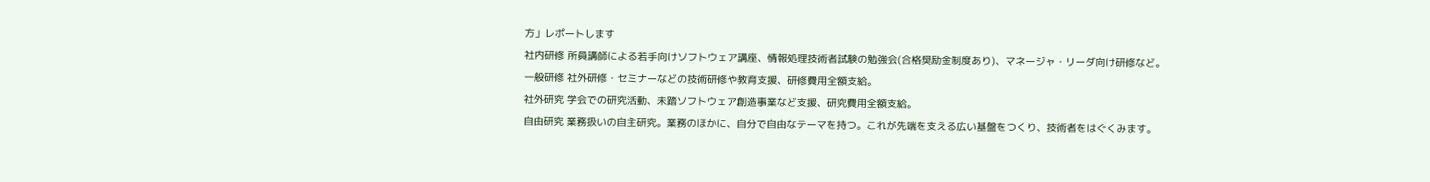方」レポートします
社内研修 所員講師による若手向けソフトウェア講座、情報処理技術者試験の勉強会(合格奨励金制度あり)、マネージャ・リーダ向け研修など。
一般研修 社外研修・セミナーなどの技術研修や教育支援、研修費用全額支給。
社外研究 学会での研究活動、未踏ソフトウェア創造事業など支援、研究費用全額支給。
自由研究 業務扱いの自主研究。業務のほかに、自分で自由なテーマを持つ。これが先端を支える広い基盤をつくり、技術者をはぐくみます。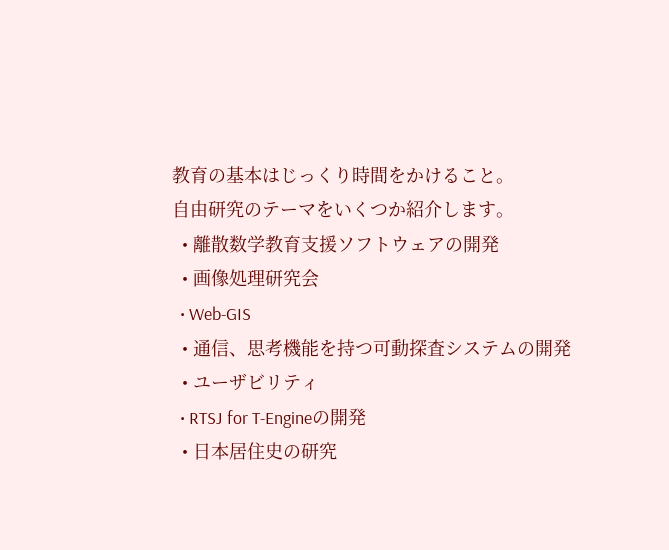教育の基本はじっくり時間をかけること。
自由研究のテーマをいくつか紹介します。
  • 離散数学教育支援ソフトウェアの開発
  • 画像処理研究会
  • Web-GIS
  • 通信、思考機能を持つ可動探査システムの開発
  • ユーザビリティ
  • RTSJ for T-Engineの開発
  • 日本居住史の研究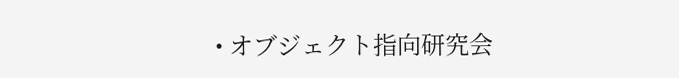• オブジェクト指向研究会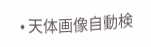• 天体画像自動検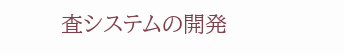査システムの開発